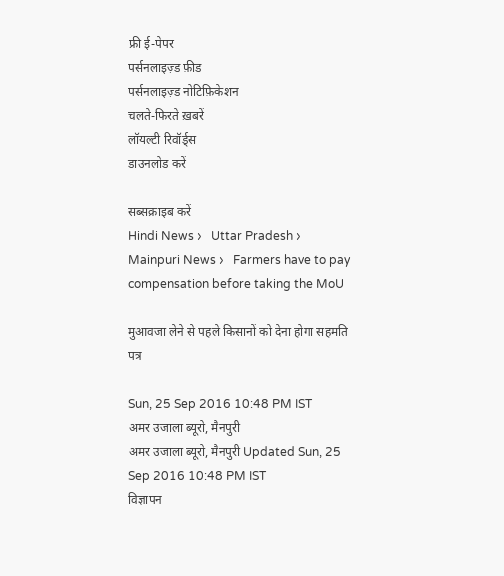फ्री ई-पेपर
पर्सनलाइज़्ड फ़ीड
पर्सनलाइज़्ड नोटिफ़िकेशन
चलते-फिरते ख़बरें
लॉयल्टी रिवॉर्ड्स
डाउनलोड करें

सब्सक्राइब करें
Hindi News ›   Uttar Pradesh ›   Mainpuri News ›   Farmers have to pay compensation before taking the MoU

मुआवजा लेने से पहले किसानों को देना होगा सहमति पत्र

Sun, 25 Sep 2016 10:48 PM IST
अमर उजाला ब्यूरो, मैनपुरी
अमर उजाला ब्यूरो, मैनपुरी Updated Sun, 25 Sep 2016 10:48 PM IST
विज्ञापन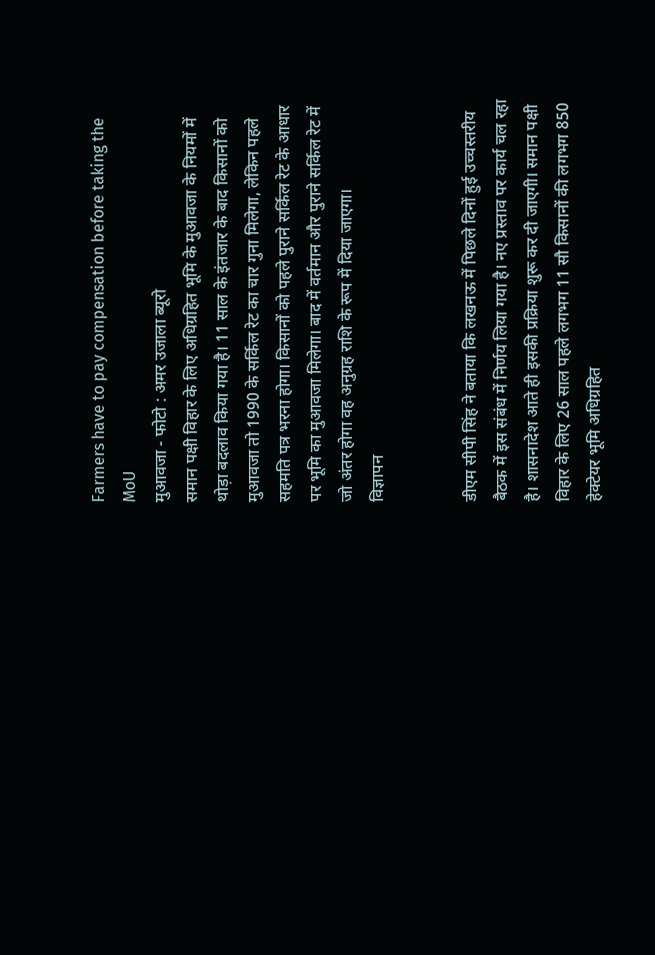Farmers have to pay compensation before taking the MoU
मुआवजा - फोटो : अमर उजाला ब्यूरो
समान पक्षी विहार के लिए अधिग्रहित भूमि के मुआवजा के नियमों में थोड़ा बदलाव किया गया है। 11 साल के इंतजार के बाद किसानों को मुआवजा तो 1990 के सर्किल रेट का चार गुना मिलेगा, लेकिन पहले सहमति पत्र भरना होगा। किसानों को पहले पुराने सर्किल रेट के आधार पर भूमि का मुआवजा मिलेगा। बाद में वर्तमान और पुराने सर्किल रेट में जो अंतर होगा वह अनुग्रह राशि के रूप में दिया जाएगा।
विज्ञापन


डीएम सीपी सिंह ने बताया कि लखनऊ में पिछले दिनों हुई उच्चस्तरीय बैठक में इस संबंध में निर्णय लिया गया है। नए प्रस्ताव पर कार्य चल रहा है। शासनादेश आते ही इसकी प्रक्रिया शुरू कर दी जाएगी। समान पक्षी विहार के लिए 26 साल पहले लगभग 11 सौ किसानों की लगभग 850 हेक्टेयर भूमि अधिग्रहित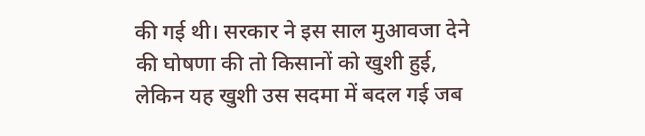की गई थी। सरकार ने इस साल मुआवजा देने की घोषणा की तो किसानों को खुशी हुई, लेकिन यह खुशी उस सदमा में बदल गई जब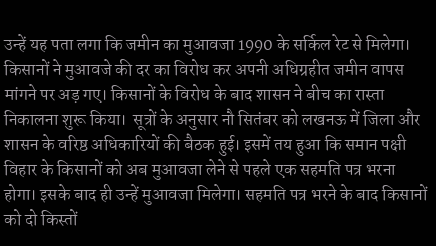उन्हें यह पता लगा कि जमीन का मुआवजा 1990 के सर्किल रेट से मिलेगा। किसानों ने मुआवजे की दर का विरोध कर अपनी अधिग्रहीत जमीन वापस मांगने पर अड़ गए। किसानों के विरोध के बाद शासन ने बीच का रास्ता निकालना शुरू किया।  सूत्रों के अनुसार नौ सितंबर को लखनऊ में जिला और शासन के वरिष्ठ अधिकारियों की बैठक हुई। इसमें तय हुआ कि समान पक्षी विहार के किसानों को अब मुआवजा लेने से पहले एक सहमति पत्र भरना होगा। इसके बाद ही उन्हें मुआवजा मिलेगा। सहमति पत्र भरने के बाद किसानों को दो किस्तों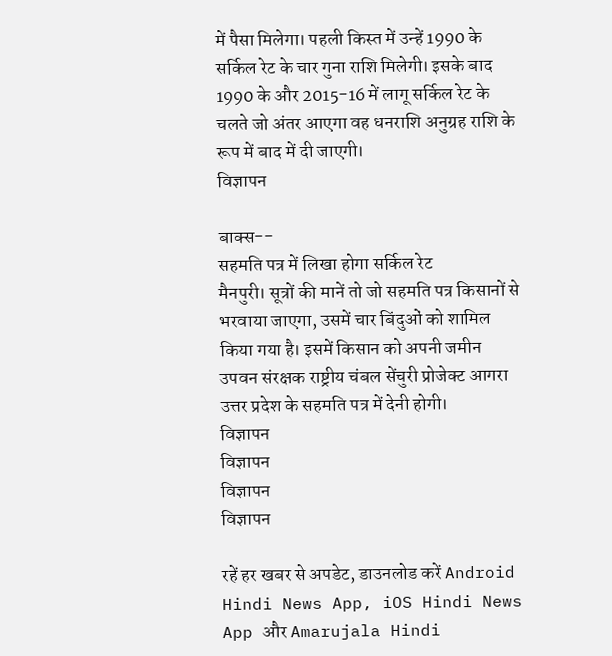में पैसा मिलेगा। पहली किस्त में उन्हें 1990 के सर्किल रेट के चार गुना राशि मिलेगी। इसके बाद 1990 के और 2015-16 में लागू सर्किल रेट के चलते जो अंतर आएगा वह धनराशि अनुग्रह राशि के रूप में बाद में दी जाएगी।
विज्ञापन

बाक्स--
सहमति पत्र में लिखा होगा सर्किल रेट
मैनपुरी। सूत्रों की मानें तो जो सहमति पत्र किसानों से भरवाया जाएगा, उसमें चार बिंदुओं को शामिल किया गया है। इसमें किसान को अपनी जमीन उपवन संरक्षक राष्ट्रीय चंबल सेंचुरी प्रोजेक्ट आगरा उत्तर प्रदेश के सहमति पत्र में देनी होगी।
विज्ञापन
विज्ञापन
विज्ञापन
विज्ञापन

रहें हर खबर से अपडेट, डाउनलोड करें Android Hindi News App, iOS Hindi News App और Amarujala Hindi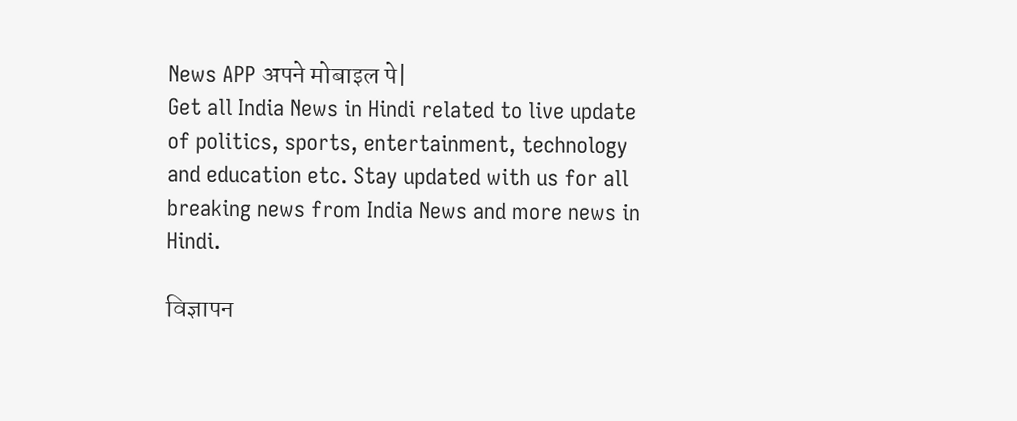News APP अपने मोबाइल पे|
Get all India News in Hindi related to live update of politics, sports, entertainment, technology and education etc. Stay updated with us for all breaking news from India News and more news in Hindi.

विज्ञापन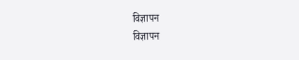विज्ञापन
विज्ञापन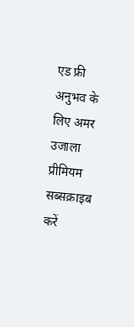एड फ्री अनुभव के लिए अमर उजाला प्रीमियम सब्सक्राइब करें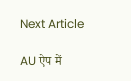Next Article

AU ऐप में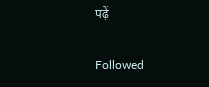पढ़ें

Followed